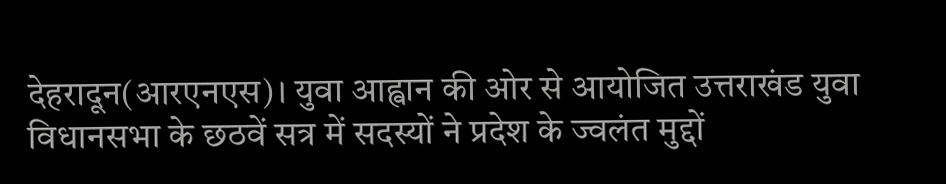देहरादून(आरएनएस)। युवा आह्वान की ओर से आयोजित उत्तराखंड युवा विधानसभा के छठवें सत्र में सदस्यों ने प्रदेश के ज्वलंत मुद्दों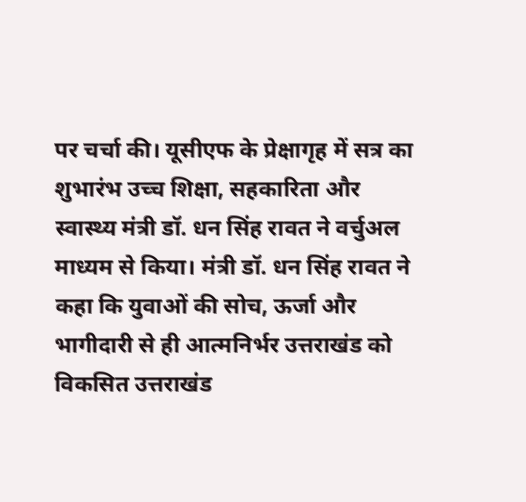पर चर्चा की। यूसीएफ के प्रेक्षागृह में सत्र का शुभारंभ उच्च शिक्षा, सहकारिता और स्वास्थ्य मंत्री डॉ. धन सिंह रावत ने वर्चुअल माध्यम से किया। मंत्री डॉ. धन सिंह रावत ने कहा कि युवाओं की सोच, ऊर्जा और भागीदारी से ही आत्मनिर्भर उत्तराखंड को विकसित उत्तराखंड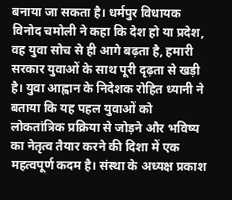बनाया जा सकता है। धर्मपुर विधायक विनोद चमोली ने कहा कि देश हो या प्रदेश, वह युवा सोच से ही आगे बढ़ता है, हमारी सरकार युवाओं के साथ पूरी दृढ़ता से खड़ी है। युवा आह्वान के निदेशक रोहित ध्यानी ने बताया कि यह पहल युवाओं को लोकतांत्रिक प्रक्रिया से जोड़ने और भविष्य का नेतृत्व तैयार करने की दिशा में एक महत्वपूर्ण कदम है। संस्था के अध्यक्ष प्रकाश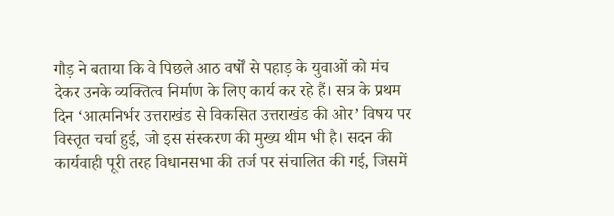गौड़ ने बताया कि वे पिछले आठ वर्षों से पहाड़ के युवाओं को मंच देकर उनके व्यक्तित्व निर्माण के लिए कार्य कर रहे हैं। सत्र के प्रथम दिन ‘आत्मनिर्भर उत्तराखंड से विकसित उत्तराखंड की ओर’ विषय पर विस्तृत चर्चा हुई, जो इस संस्करण की मुख्य थीम भी है। सदन की कार्यवाही पूरी तरह विधानसभा की तर्ज पर संचालित की गई, जिसमें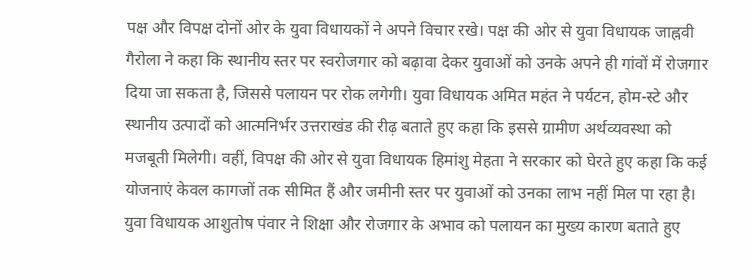पक्ष और विपक्ष दोनों ओर के युवा विधायकों ने अपने विचार रखे। पक्ष की ओर से युवा विधायक जाह्नवी गैरोला ने कहा कि स्थानीय स्तर पर स्वरोजगार को बढ़ावा देकर युवाओं को उनके अपने ही गांवों में रोजगार दिया जा सकता है, जिससे पलायन पर रोक लगेगी। युवा विधायक अमित महंत ने पर्यटन, होम-स्टे और स्थानीय उत्पादों को आत्मनिर्भर उत्तराखंड की रीढ़ बताते हुए कहा कि इससे ग्रामीण अर्थव्यवस्था को मजबूती मिलेगी। वहीं, विपक्ष की ओर से युवा विधायक हिमांशु मेहता ने सरकार को घेरते हुए कहा कि कई योजनाएं केवल कागजों तक सीमित हैं और जमीनी स्तर पर युवाओं को उनका लाभ नहीं मिल पा रहा है। युवा विधायक आशुतोष पंवार ने शिक्षा और रोजगार के अभाव को पलायन का मुख्य कारण बताते हुए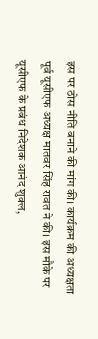इस पर ठोस नीति बनाने की मांग की। कार्यक्रम की अध्यक्षता पूर्व यूसीएफ अध्यक्ष मातवर सिंह रावत ने की। इस मौके पर यूसीएफ के प्रबंध निदेशक आनंद शुक्ल,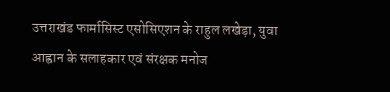उत्तराखंड फार्मासिस्ट एसोसिएशन के राहुल लखेड़ा, युवा आह्वान के सलाहकार एवं संरक्षक मनोज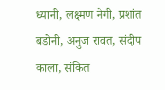ध्यानी, लक्ष्मण नेगी, प्रशांत बडोनी, अनुज रावत, संदीप काला, संकित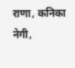राणा, कनिका नेगी,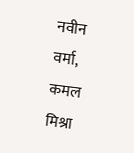नवीन वर्मा, कमल मिश्रा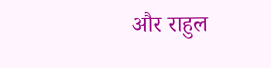और राहुल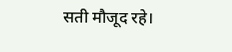सती मौजूद रहे।